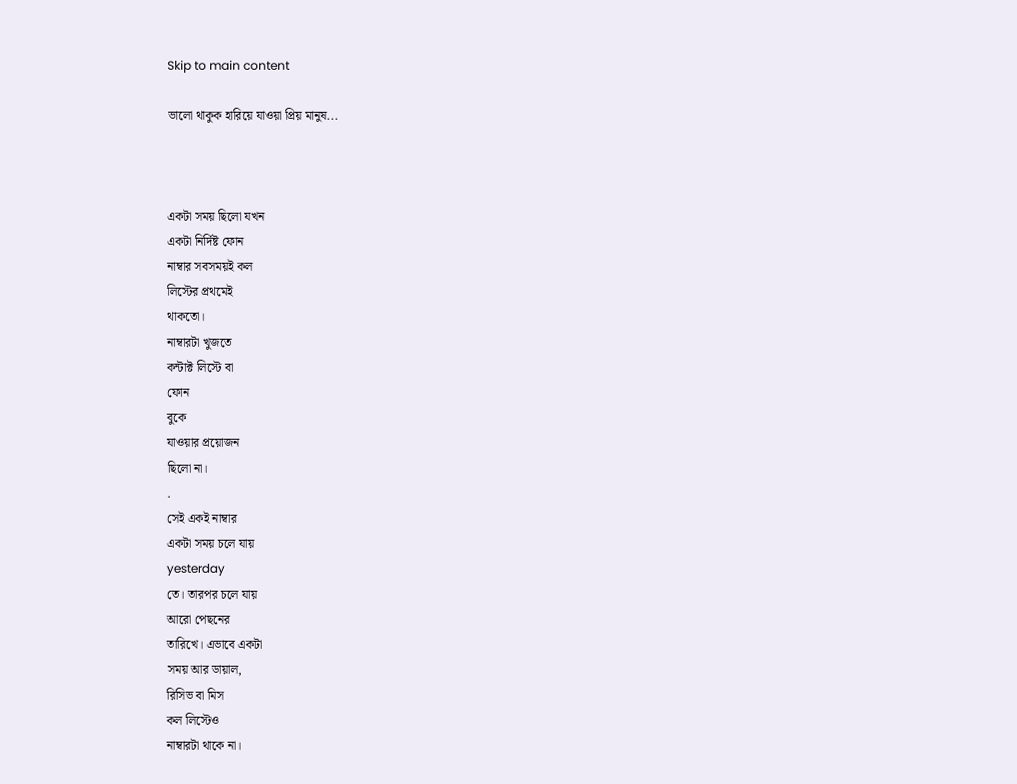Skip to main content

ভালো থাকুক হারিয়ে যাওয়া প্রিয় মানুষ...



একটা সময় ছিলো যখন
একটা নির্দিষ্ট ফোন
নাম্বার সবসময়ই কল
লিস্টের প্রথমেই
থাকতো।
নাম্বারটা খুজতে
কন্টাক্ট লিস্টে বা
ফোন
বুকে
যাওয়ার প্রয়োজন
ছিলো না।
.
সেই একই নাম্বার
একটা সময় চলে যায়
yesterday
তে। তারপর চলে যায়
আরো পেছনের
তারিখে। এভাবে একটা
সময় আর ডায়াল,
রিসিভ বা মিস
কল লিস্টেও
নাম্বারটা থাকে না।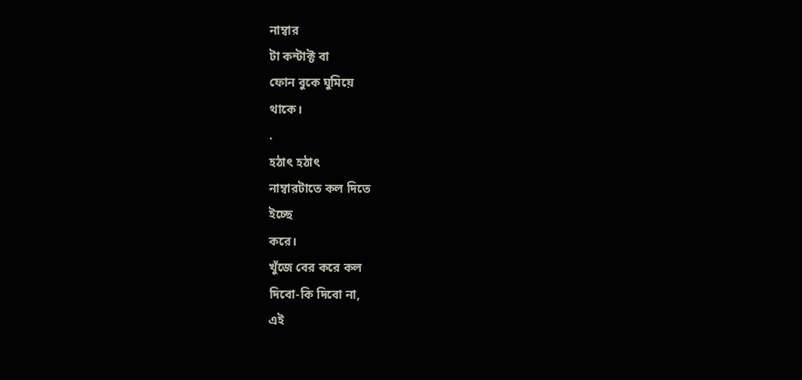নাম্বার
টা কন্টাক্ট বা
ফোন বুকে ঘুমিয়ে
থাকে।
.
হঠাৎ হঠাৎ
নাম্বারটাতে কল দিতে
ইচ্ছে
করে।
খুঁজে বের করে কল
দিবো-কি দিবো না,
এই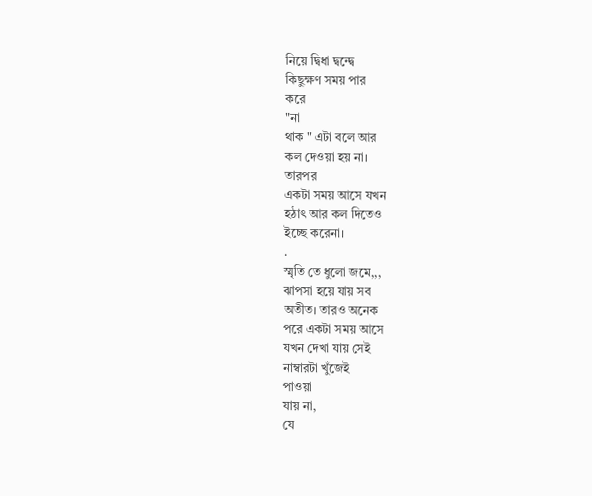নিয়ে দ্বিধা দ্বন্দ্বে
কিছুক্ষণ সময় পার
করে
"না
থাক " এটা বলে আর
কল দেওয়া হয় না।
তারপর
একটা সময় আসে যখন
হঠাৎ আর কল দিতেও
ইচ্ছে করেনা।
.
স্মৃতি তে ধুলো জমে,,,
ঝাপসা হয়ে যায় সব
অতীত। তারও অনেক
পরে একটা সময় আসে
যখন দেখা যায় সেই
নাম্বারটা খুঁজেই
পাওয়া
যায় না,
যে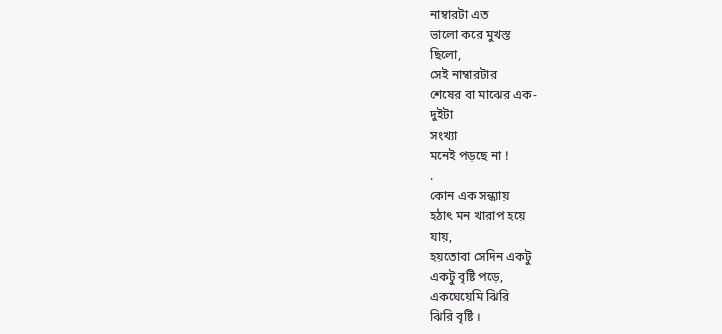নাম্বারটা এত
ভালো করে মুখস্ত
ছিলো,
সেই নাম্বারটার
শেষের বা মাঝের এক-
দুইটা
সংখ্যা
মনেই পড়ছে না !
.
কোন এক সন্ধ্যায়
হঠাৎ মন খারাপ হয়ে
যায়,
হয়তোবা সেদিন একটু
একটু বৃষ্টি পড়ে,
একঘেয়েমি ঝিরি
ঝিরি বৃষ্টি ।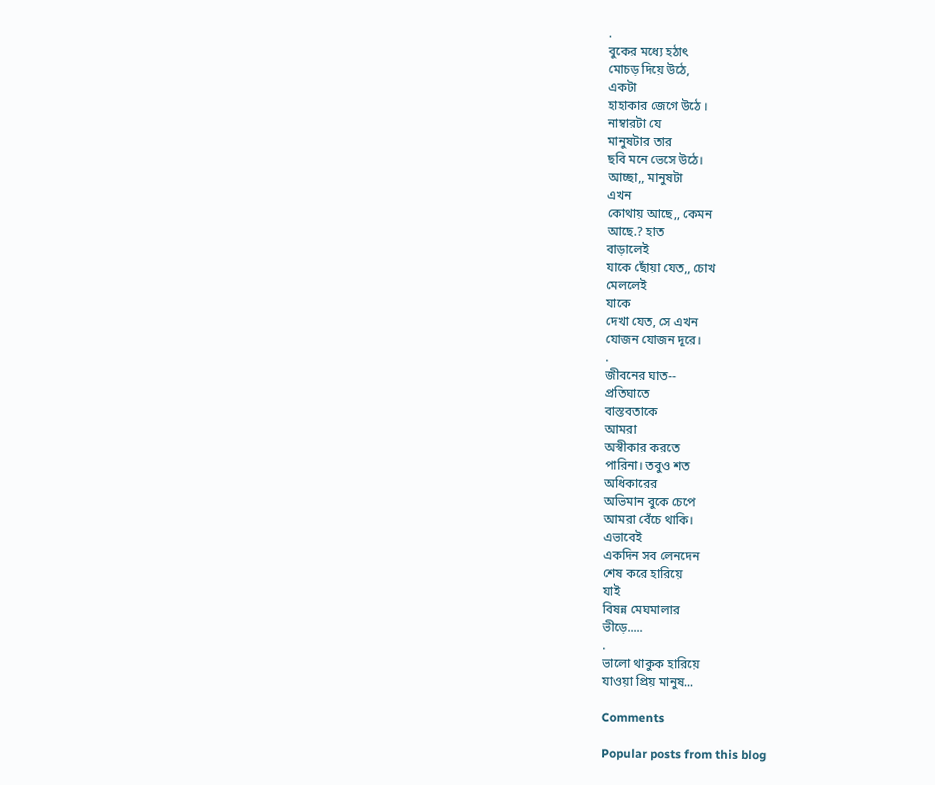.
বুকের মধ্যে হঠাৎ
মোচড় দিয়ে উঠে,
একটা
হাহাকার জেগে উঠে ।
নাম্বারটা যে
মানুষটার তার
ছবি মনে ভেসে উঠে।
আচ্ছা,, মানুষটা
এখন
কোথায় আছে,, কেমন
আছে.? হাত
বাড়ালেই
যাকে ছোঁয়া যেত,, চোখ
মেললেই
যাকে
দেখা যেত, সে এখন
যোজন যোজন দূরে।
.
জীবনের ঘাত--
প্রতিঘাতে
বাস্তবতাকে
আমরা
অস্বীকার করতে
পারিনা। তবুও শত
অধিকারের
অভিমান বুকে চেপে
আমরা বেঁচে থাকি।
এভাবেই
একদিন সব লেনদেন
শেষ করে হারিয়ে
যাই
বিষন্ন মেঘমালার
ভীড়ে.....
.
ভালো থাকুক হারিয়ে
যাওয়া প্রিয় মানুষ...

Comments

Popular posts from this blog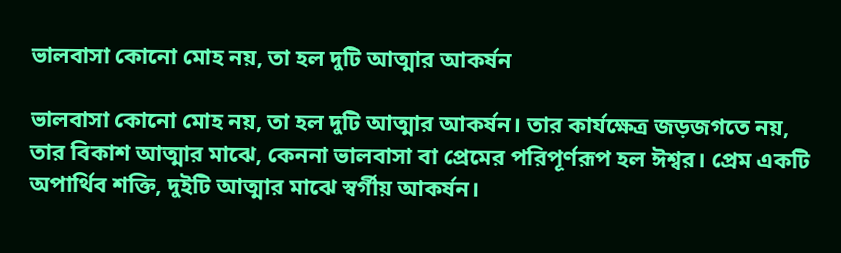ভালবাসা কোনো মোহ নয়, তা হল দুটি আত্মার আকর্ষন

ভালবাসা কোনো মোহ নয়, তা হল দুটি আত্মার আকর্ষন। তার কার্যক্ষেত্র জড়জগতে নয়, তার বিকাশ আত্মার মাঝে, কেননা ভালবাসা বা প্রেমের পরিপূর্ণরূপ হল ঈশ্বর। প্রেম একটি অপার্থিব শক্তি, দুইটি আত্মার মাঝে স্বর্গীয় আকর্ষন।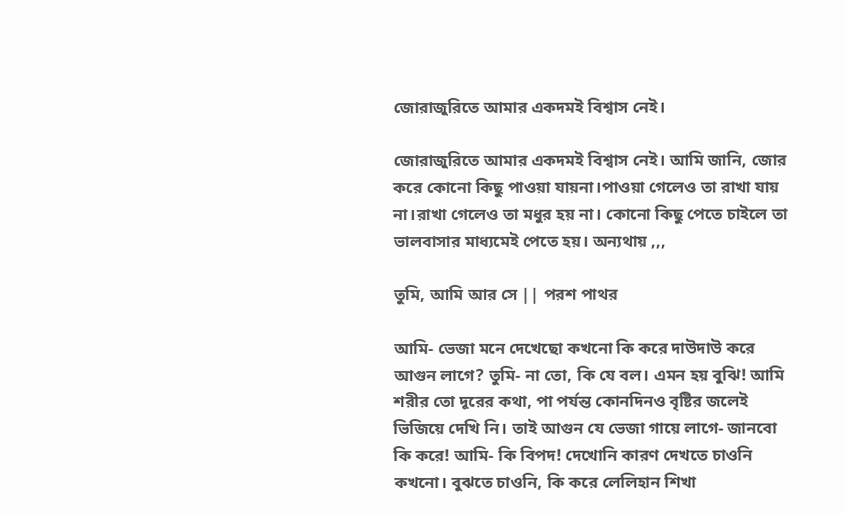জোরাজুরিতে আমার একদমই বিশ্বাস নেই।

জোরাজুরিতে আমার একদমই বিশ্বাস নেই। আমি জানি, জোর করে কোনো কিছু পাওয়া যায়না।পাওয়া গেলেও তা রাখা যায় না।রাখা গেলেও তা মধুর হয় না। কোনো কিছু পেতে চাইলে তা ভালবাসার মাধ্যমেই পেতে হয়। অন্যথায় ,,,

তুমি, আমি আর সে || পরশ পাথর

আমি- ভেজা মনে দেখেছো কখনো কি করে দাউদাউ করে আগুন লাগে? তুমি- না তো, কি যে বল। এমন হয় বুঝি! আমি শরীর তো দূরের কথা, পা পর্যন্ত কোনদিনও বৃষ্টির জলেই ভিজিয়ে দেখি নি। তাই আগুন যে ভেজা গায়ে লাগে- জানবো কি করে! আমি- কি বিপদ! দেখোনি কারণ দেখতে চাওনি কখনো। বুঝতে চাওনি, কি করে লেলিহান শিখা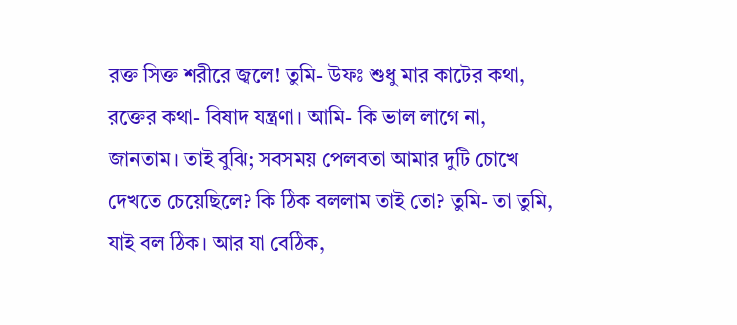রক্ত সিক্ত শরীরে জ্বলে! তুমি- উফঃ শুধু মার কাটের কথা, রক্তের কথা- বিষাদ যন্ত্রণা। আমি- কি ভাল লাগে না, জানতাম। তাই বুঝি; সবসময় পেলবতা আমার দুটি চোখে দেখতে চেয়েছিলে? কি ঠিক বললাম তাই তো? তুমি- তা তুমি, যাই বল ঠিক। আর যা বেঠিক,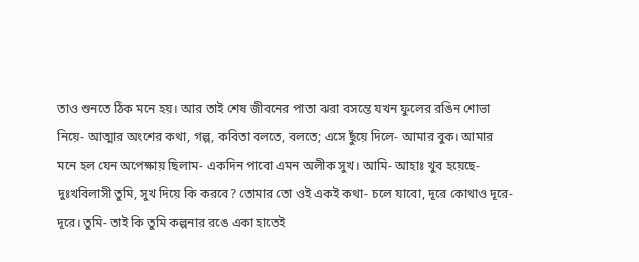তাও শুনতে ঠিক মনে হয়। আর তাই শেষ জীবনের পাতা ঝরা বসন্তে যখন ফুলের রঙিন শোভা নিয়ে- আত্মার অংশের কথা, গল্প, কবিতা বলতে, বলতে; এসে ছুঁয়ে দিলে- আমার বুক। আমার মনে হল যেন অপেক্ষায় ছিলাম- একদিন পাবো এমন অলীক সুখ। আমি- আহাঃ খুব হয়েছে- দুঃখবিলাসী তুমি, সুখ দিয়ে কি করবে? তোমার তো ওই একই কথা- চলে যাবো, দূরে কোথাও দূরে-দূরে। তুমি- তাই কি তুমি কল্পনার রঙে একা হাতেই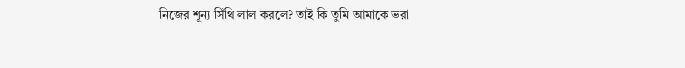নিজের শূন্য সিঁথি লাল করলে? তাই কি তুমি আমাকে ভরা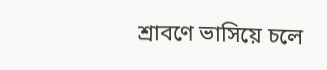শ্রাবণে ভাসিয়ে চলে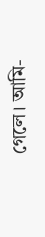গেলে। আমি-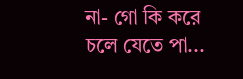না- গো কি করে চলে যেতে পা...